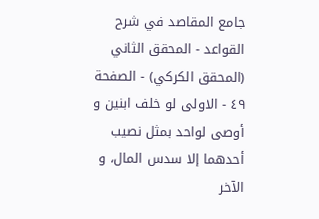جامع المقاصد في شرح القواعد - المحقق الثاني (المحقق الكركي) - الصفحة ٤٩ - الاولى لو خلف ابنين و أوصى لواحد بمثل نصيب أحدهما إلا سدس المال، و الآخر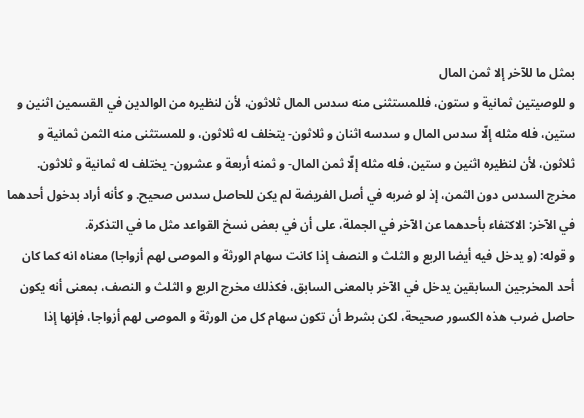بمثل ما للآخر إلا ثمن المال
و للوصيتين ثمانية و ستون، فللمستثنى منه سدس المال ثلاثون، لأن لنظيره من الوالدين في القسمين اثنين و ستين، فله مثله إلّا سدس المال و سدسه اثنان و ثلاثون- يتخلف له ثلاثون، و للمستثنى منه الثمن ثمانية و ثلاثون، لأن لنظيره اثنين و ستين، فله مثله إلّا ثمن المال- و ثمنه أربعة و عشرون- يختلف له ثمانية و ثلاثون.
مخرج السدس دون الثمن، إذ لو ضربه في أصل الفريضة لم يكن للحاصل سدس صحيح. و كأنه أراد بدخول أحدهما في الآخر: الاكتفاء بأحدهما عن الآخر في الجملة، على أن في بعض نسخ القواعد مثل ما في التذكرة.
و قوله: (و يدخل فيه أيضا الربع و الثلث و النصف إذا كانت سهام الورثة و الموصى لهم أزواجا) معناه انه كما كان أحد المخرجين السابقين يدخل في الآخر بالمعنى السابق، فكذلك مخرج الربع و الثلث و النصف، بمعنى أنه يكون حاصل ضرب هذه الكسور صحيحة، لكن بشرط أن تكون سهام كل من الورثة و الموصى لهم أزواجا، فإنها إذا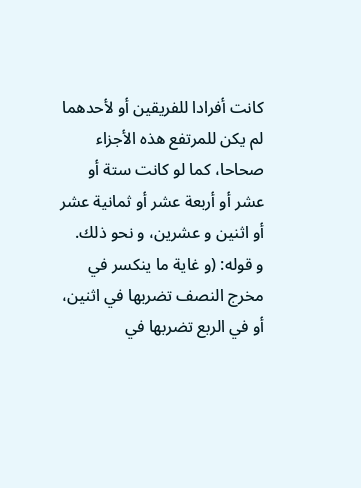كانت أفرادا للفريقين أو لأحدهما لم يكن للمرتفع هذه الأجزاء صحاحا، كما لو كانت ستة أو عشر أو أربعة عشر أو ثمانية عشر أو اثنين و عشرين، و نحو ذلك.
و قوله: (و غاية ما ينكسر في مخرج النصف تضربها في اثنين، أو في الربع تضربها في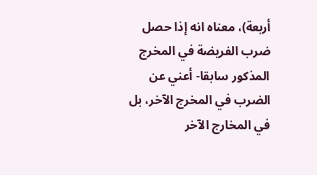أربعة)، معناه انه إذا حصل ضرب الفريضة في المخرج المذكور سابقا- أعني عن الضرب في المخرج الآخر، بل في المخارج الآخر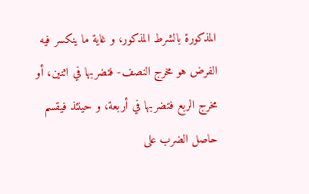المذكورة بالشرط المذكور، و غاية ما ينكسر فيه الفرض هو مخرج النصف- فتضربها في اثنين، أو مخرج الربع فتضربها في أربعة، و حينئذ فيقسم حاصل الضرب على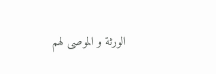الورثة و الموصى لهم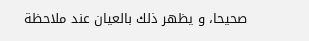صحيحا، و يظهر ذلك بالعيان عند ملاحظة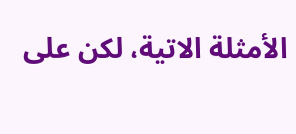الأمثلة الاتية، لكن على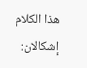هذا الكلام إشكالان: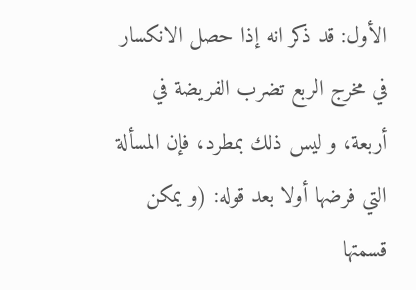الأول: قد ذكر انه إذا حصل الانكسار في مخرج الربع تضرب الفريضة في أربعة، و ليس ذلك بمطرد، فإن المسألة التي فرضها أولا بعد قوله: (و يمكن قسمتها